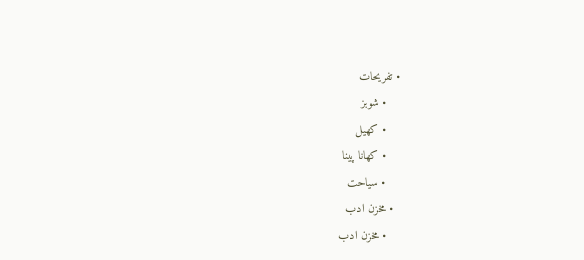• تفریحات
    • شوبز
    • کھیل
    • کھانا پینا
    • سیاحت
  • مخزن ادب
    • مخزن ادب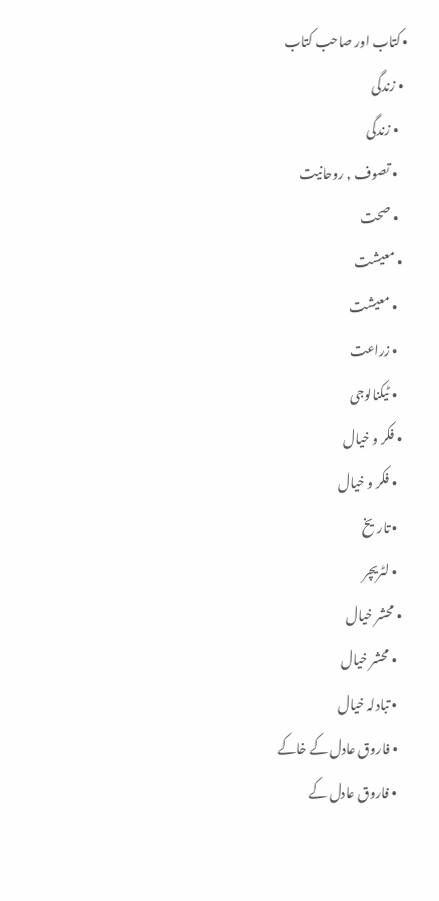• کتاب اور صاحب کتاب
  • زندگی
    • زندگی
    • تصوف , روحانیت
    • صحت
  • معیشت
    • معیشت
    • زراعت
    • ٹیکنالوجی
  • فکر و خیال
    • فکر و خیال
    • تاریخ
    • لٹریچر
  • محشر خیال
    • محشر خیال
    • تبادلہ خیال
    • فاروق عادل کے خاکے
    • فاروق عادل کے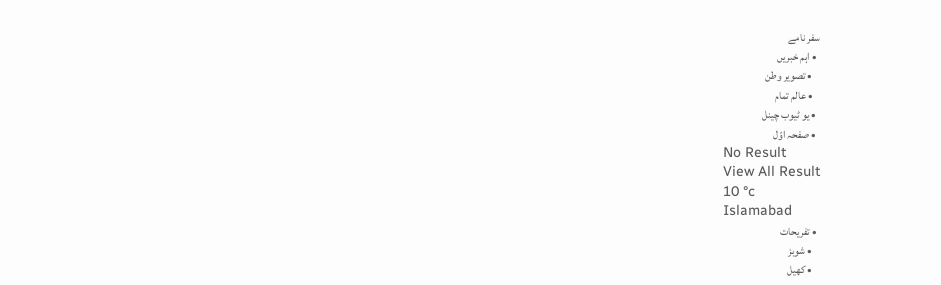سفر نامے
  • اہم خبریں
    • تصویر وطن
    • عالم تمام
  • یو ٹیوب چینل
  • صفحہ اوّل
No Result
View All Result
10 °c
Islamabad
  • تفریحات
    • شوبز
    • کھیل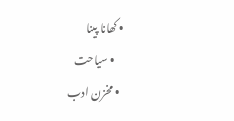• کھانا پینا
    • سیاحت
  • مخزن ادب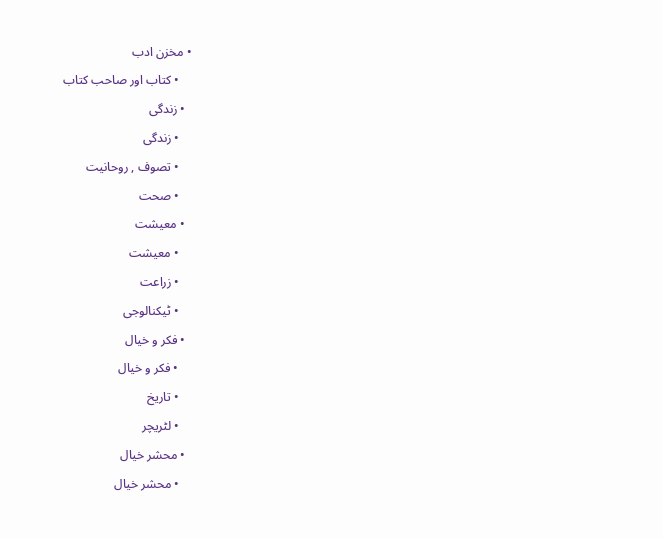• مخزن ادب
    • کتاب اور صاحب کتاب
  • زندگی
    • زندگی
    • تصوف , روحانیت
    • صحت
  • معیشت
    • معیشت
    • زراعت
    • ٹیکنالوجی
  • فکر و خیال
    • فکر و خیال
    • تاریخ
    • لٹریچر
  • محشر خیال
    • محشر خیال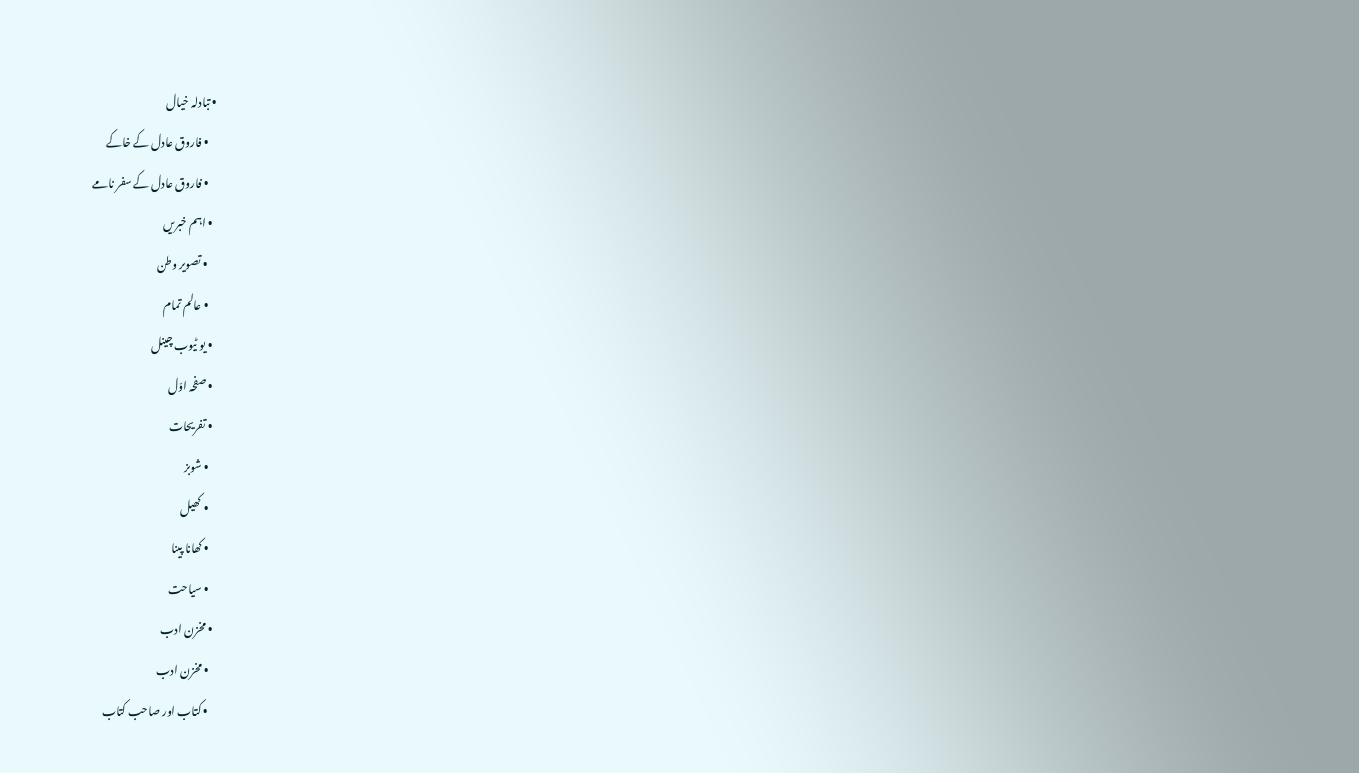• تبادلہ خیال
    • فاروق عادل کے خاکے
    • فاروق عادل کے سفر نامے
  • اہم خبریں
    • تصویر وطن
    • عالم تمام
  • یو ٹیوب چینل
  • صفحہ اوّل
  • تفریحات
    • شوبز
    • کھیل
    • کھانا پینا
    • سیاحت
  • مخزن ادب
    • مخزن ادب
    • کتاب اور صاحب کتاب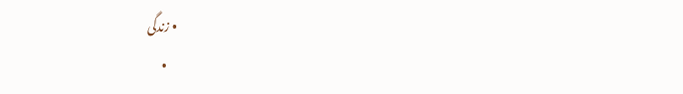• زندگی
    •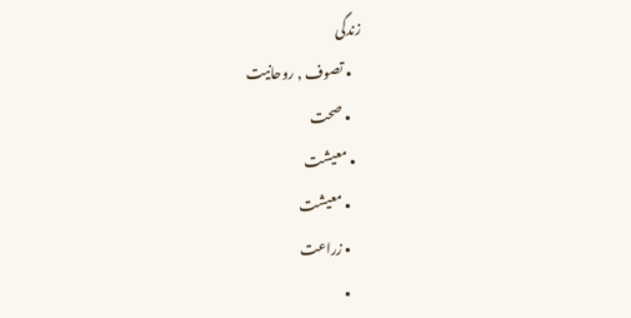زندگی
    • تصوف , روحانیت
    • صحت
  • معیشت
    • معیشت
    • زراعت
    •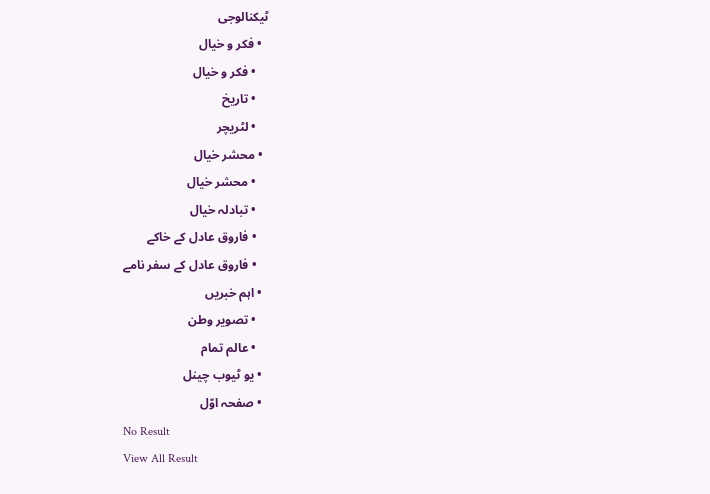ٹیکنالوجی
  • فکر و خیال
    • فکر و خیال
    • تاریخ
    • لٹریچر
  • محشر خیال
    • محشر خیال
    • تبادلہ خیال
    • فاروق عادل کے خاکے
    • فاروق عادل کے سفر نامے
  • اہم خبریں
    • تصویر وطن
    • عالم تمام
  • یو ٹیوب چینل
  • صفحہ اوّل
No Result
View All Result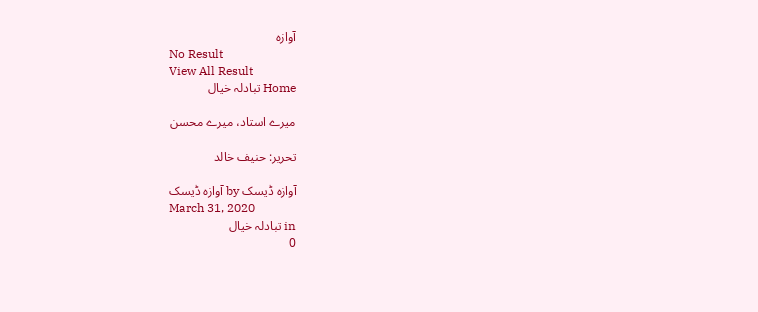آوازہ
No Result
View All Result
Home تبادلہ خیال

میرے استاد، میرے محسن

تحریر: حنیف خالد

آوازہ ڈیسک by آوازہ ڈیسک
March 31, 2020
in تبادلہ خیال
0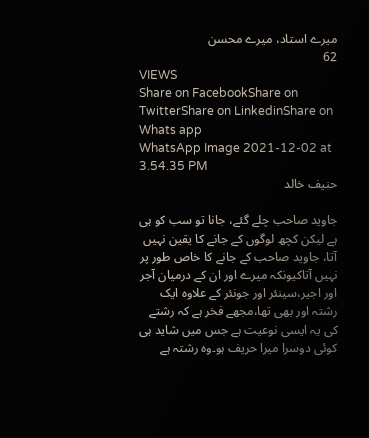میرے استاد، میرے محسن
62
VIEWS
Share on FacebookShare on TwitterShare on LinkedinShare on Whats app
WhatsApp Image 2021-12-02 at 3.54.35 PM
حنیف خالد

جاوید صاحب چلے گئے، جانا تو سب کو ہی ہے لیکن کچھ لوگوں کے جانے کا یقین نہیں آتا، جاوید صاحب کے جانے کا خاص طور پر نہیں آتاکیونکہ میرے اور ان کے درمیان آجر اور اجیر،سینئر اور جونئر کے علاوہ ایک رشتہ اور بھی تھا،مجھے فخر ہے کہ رشتے کی یہ ایسی نوعیت ہے جس میں شاید ہی کوئی دوسرا میرا حریف ہو۔وہ رشتہ ہے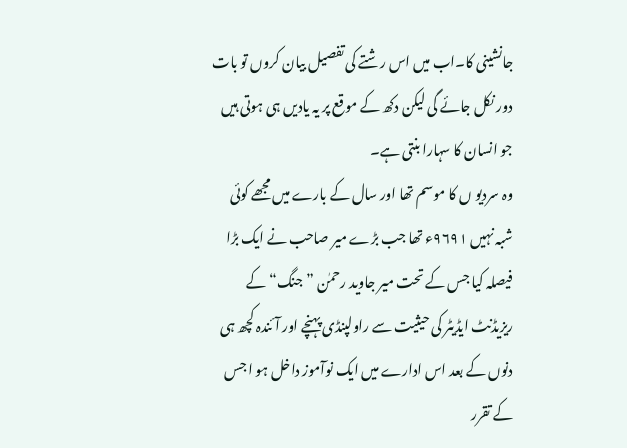جانشینی کا۔اب میں اس رشتے کی تفصیل بیان کروں تو بات دور نکل جائے گی لیکن دکھ کے موقع پر یہ یادیں ہی ہوتی ہیں جو انسان کا سہارا بنتی ہے۔
وہ سردیو ں کا موسم تھا اور سال کے بارے میں مجھے کوئی شبہ نہیں ۹۶۹۱ء تھا جب بڑے میر صاحب نے ایک بڑا فیصلہ کیا جس کے تحت میر جاوید رحمٰن ”جنگ“ کے ریزیڈنٹ ایڈیٹر کی حیثیت سے راولپنڈی پہنچے اور آئندہ کچھ ہی دنوں کے بعد اس ادارے میں ایک نوآموز داخل ہو ا جس کے تقرر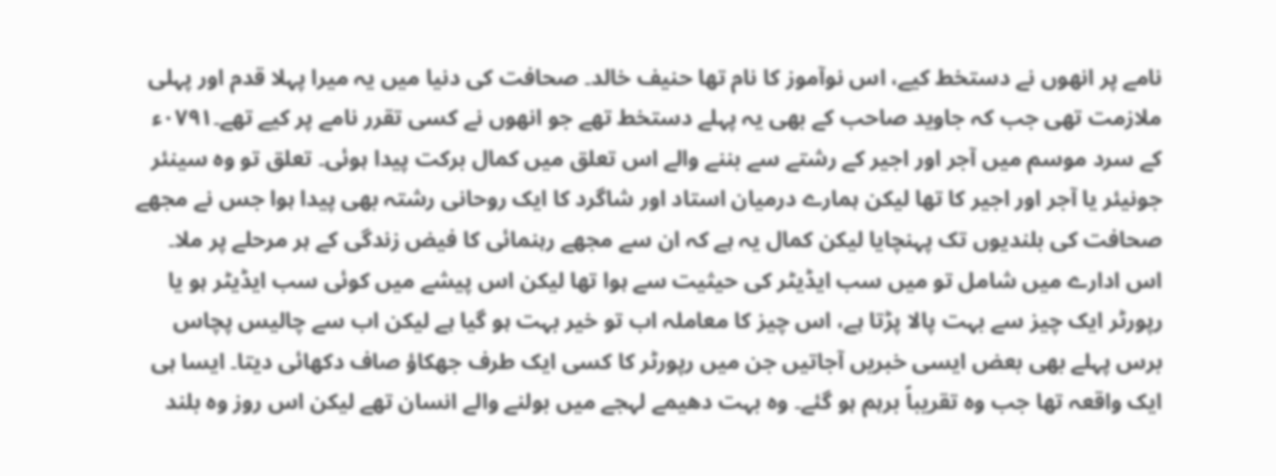نامے پر انھوں نے دستخط کیے، اس نوآموز کا نام تھا حنیف خالد۔ صحافت کی دنیا میں یہ میرا پہلا قدم اور پہلی ملازمت تھی جب کہ جاوید صاحب کے بھی یہ پہلے دستخط تھے جو انھوں نے کسی تقرر نامے پر کیے تھے۔۰۷۹۱ء کے سرد موسم میں آجر اور اجیر کے رشتے سے بننے والے اس تعلق میں کمال برکت پیدا ہوئی۔ تعلق تو وہ سینئر جونیئر یا آجر اور اجیر کا تھا لیکن ہمارے درمیان استاد اور شاگرد کا ایک روحانی رشتہ بھی پیدا ہوا جس نے مجھے صحافت کی بلندیوں تک پہنچایا لیکن کمال یہ ہے کہ ان سے مجھے رہنمائی کا فیض زندگی کے ہر مرحلے پر ملا۔
اس ادارے میں شامل تو میں سب ایڈیٹر کی حیثیت سے ہوا تھا لیکن اس پیشے میں کوئی سب ایڈیٹر ہو یا رپورٹر ایک چیز سے بہت پالا پڑتا ہے، اس چیز کا معاملہ اب تو خیر بہت ہو گیا ہے لیکن اب سے چالیس پچاس برس پہلے بھی بعض ایسی خبریں آجاتیں جن میں رپورٹر کا کسی ایک طرف جھکاؤ صاف دکھائی دیتا۔ ایسا ہی ایک واقعہ تھا جب وہ تقریباً برہم ہو گئے۔ وہ بہت دھیمے لہجے میں بولنے والے انسان تھے لیکن اس روز وہ بلند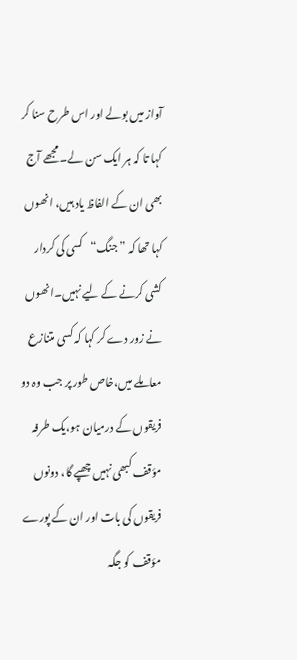آواز میں بولے اور اس طرح سنا کر کہا تا کہ ہر ایک سن لے۔ مجھے آج بھی ان کے الفاظ یاد ہیں، انھوں کہا تھا کہ ”جنگ“کسی کی کردار کشی کرنے کے لیے نہیں۔انھوں نے زور دے کر کہا کہ کسی متنازع معاملے میں،خاص طور پر جب وہ دو فریقوں کے درمیان ہو،یک طرفہ مؤقف کبھی نہیں چھپے گا، دونوں فریقوں کی بات اور ان کے پورے مؤقف کو جگہ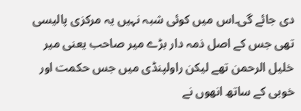دی جائے گی۔اس میں کوئی شبہ نہیں یہ مرکزی پالیسی تھی جس کے اصل ذمہ دار بڑے میر صاحب یعنی میر خلیل الرحمن تھے لیکن راولپنڈی میں جس حکمت اور خوبی کے ساتھ انھوں نے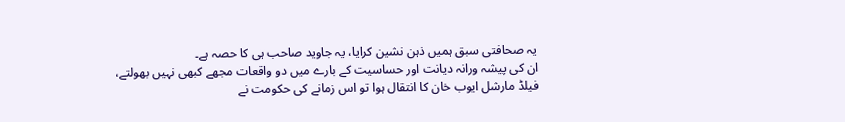یہ صحافتی سبق ہمیں ذہن نشین کرایا، یہ جاوید صاحب ہی کا حصہ ہے۔
ان کی پیشہ ورانہ دیانت اور حساسیت کے بارے میں دو واقعات مجھے کبھی نہیں بھولتے، فیلڈ مارشل ایوب خان کا انتقال ہوا تو اس زمانے کی حکومت نے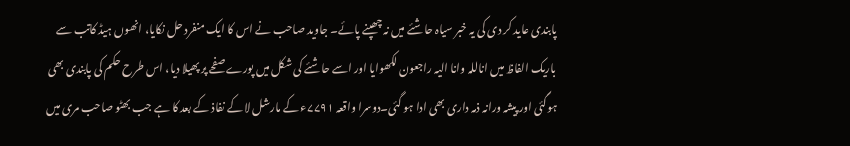پابندی عاید کر دی کی یہ خبر سیاہ حاشئے میں نہ چھپنے پائے۔ جاوید صاحب نے اس کا ایک منفرد حل نکایا، انھوں ہیڈ کاتب سے باریک الفاظ میں اناللہ وانا الیہ راجعون لکھوایا اور اسے حاشئے کی شکل میں پورے صفحے پر پھیلا دیا، اس طرح حکم کی پابندی بھی ہوگئی اور پیشہ ورانہ ذمہ داری بھی ادا ہو گئی۔دوسرا واقعہ ۷۷۹۱ء کے مارشل لا کے نفاذ کے بعد کا ہے جب بھٹو صاحب مری میں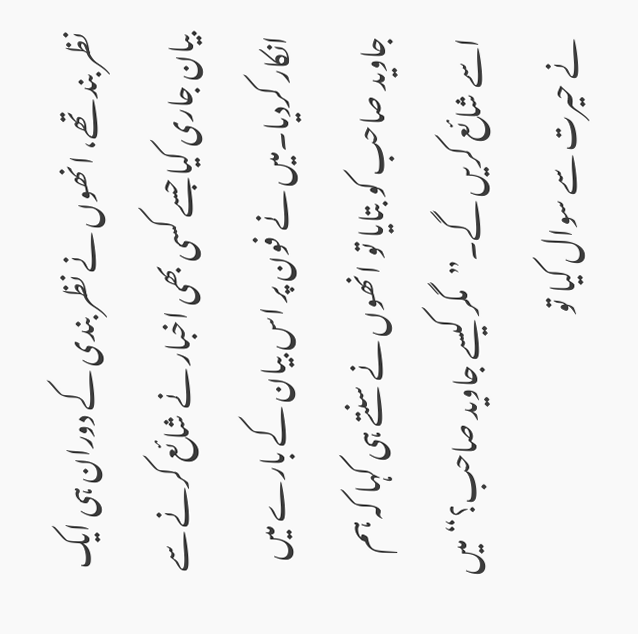نظر بند تھے، انھوں نے نظر بندی کے دوران ہی ایک بیان جاری کیا جسے کسی بھی اخبار نے شائع کرنے سے انکار کردیا۔میں نے فون پر اس بیان کے بارے میں جاوید صاحب کو بتایا تو انھوں نے سنتے ہی کہا کہ ہم اسے شائع کریں گے۔”مگر کیسے جاوید صاحب؟“ میں نے حیرت سے سوال کیا تو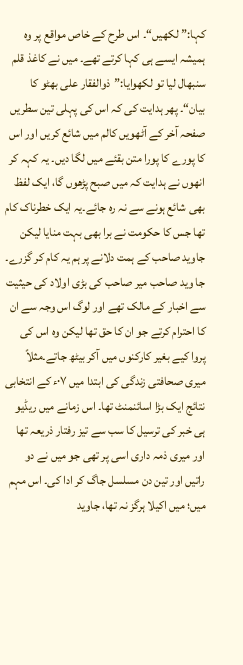کہا:”لکھیں“۔ اس طرح کے خاص مواقع پر وہ ہمیشہ ایسے ہی کہا کرتے تھے۔ میں نے کاغذ قلم سنبھال لیا تو لکھوایا:”ذوالفقار علی بھٹو کا بیان“۔ پھر ہدایت کی کہ اس کی پہلی تین سطریں صفحہ آخر کے آٹھویں کالم میں شائع کریں اور اس کا پورے کا پورا متن بقئے میں لگا دیں۔ یہ کہہ کر انھوں نے ہدایت کہ میں صبح پڑھوں گا، ایک لفظ بھی شائع ہونے سے نہ رہ جائے۔یہ ایک خطرناک کام تھا جس کا حکومت نے برا بھی بہت منایا لیکن جاوید صاحب کے ہمت دلانے پر ہم یہ کام کر گزرے۔
جا وید صاحب میر صاحب کی بڑی اولاد کی حیثیت سے اخبار کے مالک تھے اور لوگ اس وجہ سے ان کا احترام کرتے جو ان کا حق تھا لیکن وہ اس کی پروا کیے بغیر کارکنوں میں آکر بیٹھ جاتے۔مثلاً میری صحافتی زندگی کی ابتدا میں ۰۷ء کے انتخابی نتائج ایک بڑا اسائنمنٹ تھا۔ اس زمانے میں ریڈیو ہی خبر کی ترسیل کا سب سے تیز رفتار ذریعہ تھا اور میری ذمہ داری اسی پر تھی جو میں نے دو راتیں اور تین دن مسلسل جاگ کر ادا کی۔ اس مہم میں؛ میں اکیلا ہرگز نہ تھا، جاوید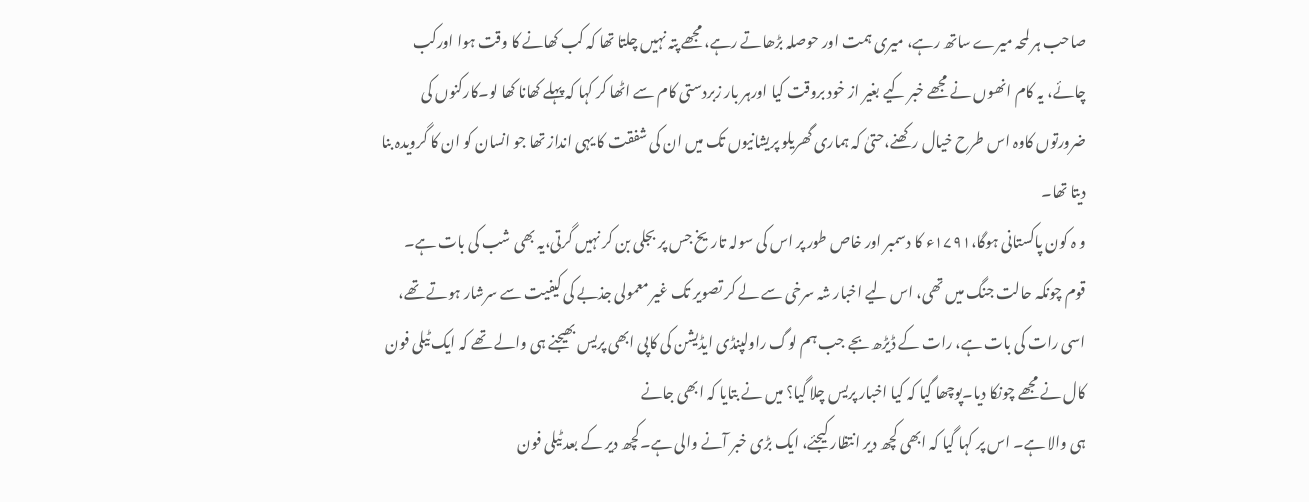صاحب ہر لمحہ میرے ساتھ رہے، میری ہمت اور حوصلہ بڑھاتے رہے، مجھے پتہ نہیں چلتا تھا کہ کب کھانے کا وقت ہوا اورکب چائے، یہ کام انھوں نے مجھے خبر کیے بغیر از خود بروقت کیا اورہر بار زبردستی کام سے اٹھا کر کہا کہ پہلے کھانا کھا لو۔کارکنوں کی ضرورتوں کاوہ اس طرح خیال رکھنے،حتیٰ کہ ہماری گھریلو پریشانیوں تک میں ان کی شفقت کا یہی انداز تھا جو انسان کو ان کا گرویدہ بنا دیتا تھا۔
و ہ کون پاکستانی ہوگا،۱۷۹۱ء کا دسمبر اور خاص طور پر اس کی سولہ تاریخ جس پر بجلی بن کر نہیں گرتی،یہ بھی شب کی بات ہے۔ قوم چونکہ حالت جنگ میں تھی، اس لیے اخبار شہ سرخی سے لے کر تصویر تک غیر معمولی جذبے کی کیفیت سے سرشار ہوتے تھے، اسی رات کی بات ہے، رات کے ڈیڑھ بجے جب ہم لوگ راولپنڈی ایڈیشن کی کاپی ابھی پریس بھیجنے ہی والے تھے کہ ایک ٹیلی فون کال نے مجھے چونکا دیا۔پوچھا گیا کہ کیا اخبار پریس چلا گیا؟ میں نے بتایا کہ ابھی جانے
ہی والا ہے۔ اس پر کہا گیا کہ ابھی کچھ دیر انتظار کیجئے، ایک بڑی خبر آنے والی ہے۔کچھ دیر کے بعد ٹیلی فون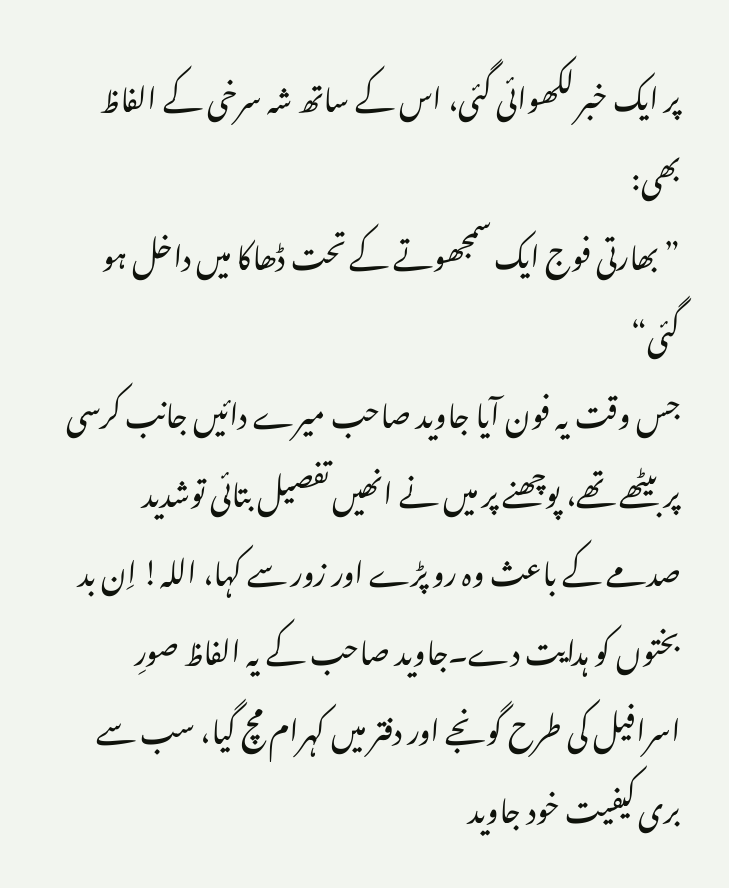پر ایک خبر لکھوائی گئی، اس کے ساتھ شہ سرخی کے الفاظ بھی:
”بھارتی فوج ایک سمجھوتے کے تحت ڈھاکا میں داخل ہو گئی“
جس وقت یہ فون آیا جاوید صاحب میرے دائیں جانب کرسی پر بیٹھے تھے، پوچھنے پر میں نے انھیں تفصیل بتائی توشدید صدمے کے باعث وہ رو پڑے اور زور سے کہا، اللہ! اِن بد بختوں کو ہدایت دے۔جاوید صاحب کے یہ الفاظ صورِ اسرافیل کی طرح گونجے اور دفتر میں کہرام مچ گیا، سب سے بری کیفیت خود جاوید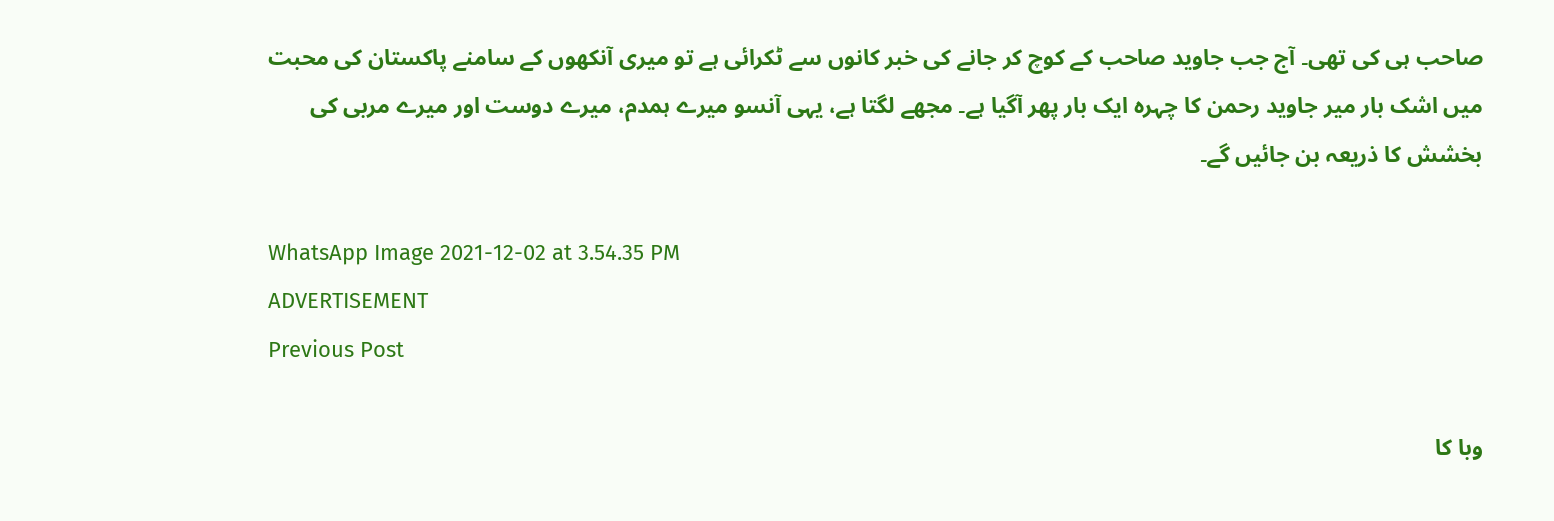صاحب ہی کی تھی۔ آج جب جاوید صاحب کے کوچ کر جانے کی خبر کانوں سے ٹکرائی ہے تو میری آنکھوں کے سامنے پاکستان کی محبت میں اشک بار میر جاوید رحمن کا چہرہ ایک بار پھر آگیا ہے۔ مجھے لگتا ہے، یہی آنسو میرے ہمدم، میرے دوست اور میرے مربی کی بخشش کا ذریعہ بن جائیں گے۔

WhatsApp Image 2021-12-02 at 3.54.35 PM
ADVERTISEMENT
Previous Post

وبا کا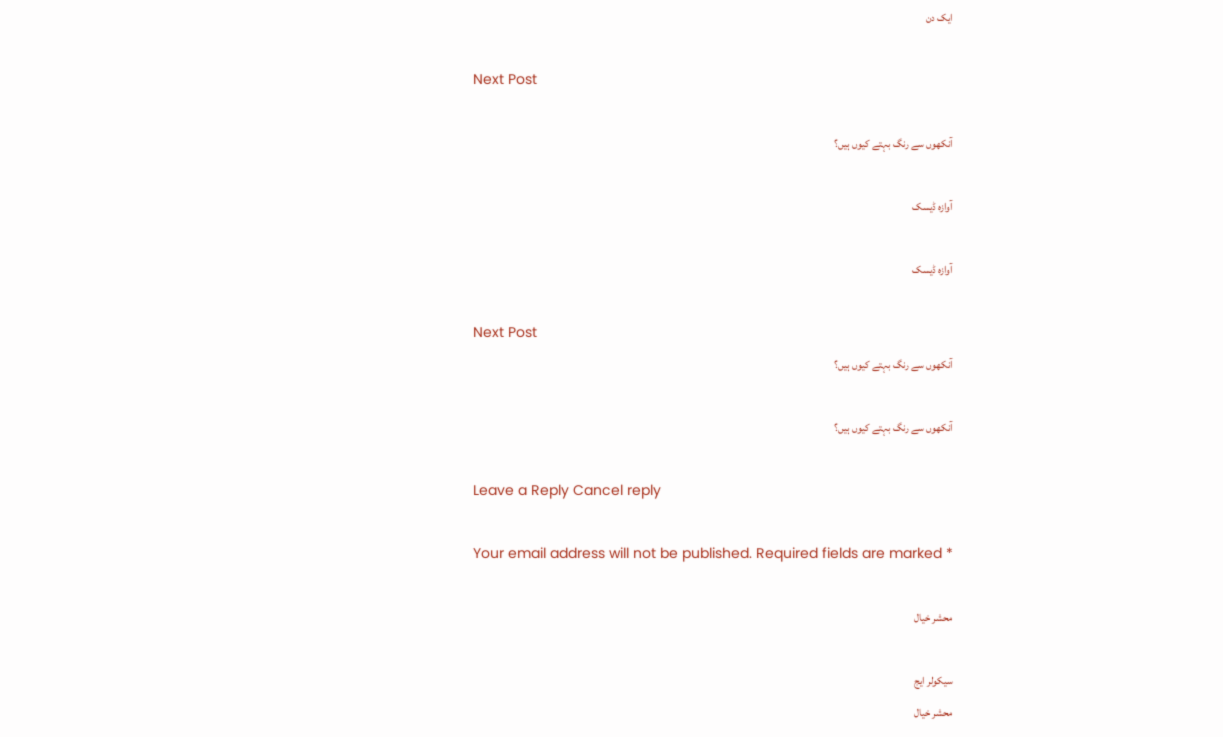ایک دن

Next Post

آنکھوں سے رنگ بہتے کیوں ہیں؟

آوازہ ڈیسک

آوازہ ڈیسک

Next Post
آنکھوں سے رنگ بہتے کیوں ہیں؟

آنکھوں سے رنگ بہتے کیوں ہیں؟

Leave a Reply Cancel reply

Your email address will not be published. Required fields are marked *

محشر خیال

سیکولر ایج
محشر خیال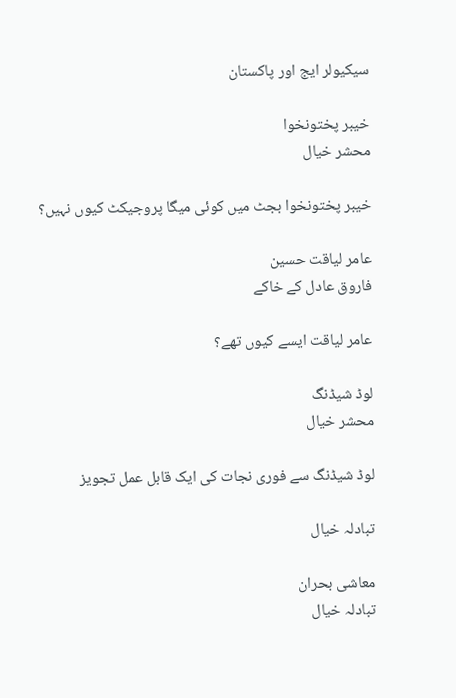سیکیولر ایج اور پاکستان

خیبر پختونخوا
محشر خیال

خیبر پختونخوا بجٹ میں کوئی میگا پروجیکٹ کیوں نہیں؟

عامر لیاقت حسین
فاروق عادل کے خاکے

عامر لیاقت ایسے کیوں تھے؟

لوڈ شیڈنگ
محشر خیال

لوڈ شیڈنگ سے فوری نجات کی ایک قابل عمل تجویز

تبادلہ خیال

معاشی بحران
تبادلہ خیال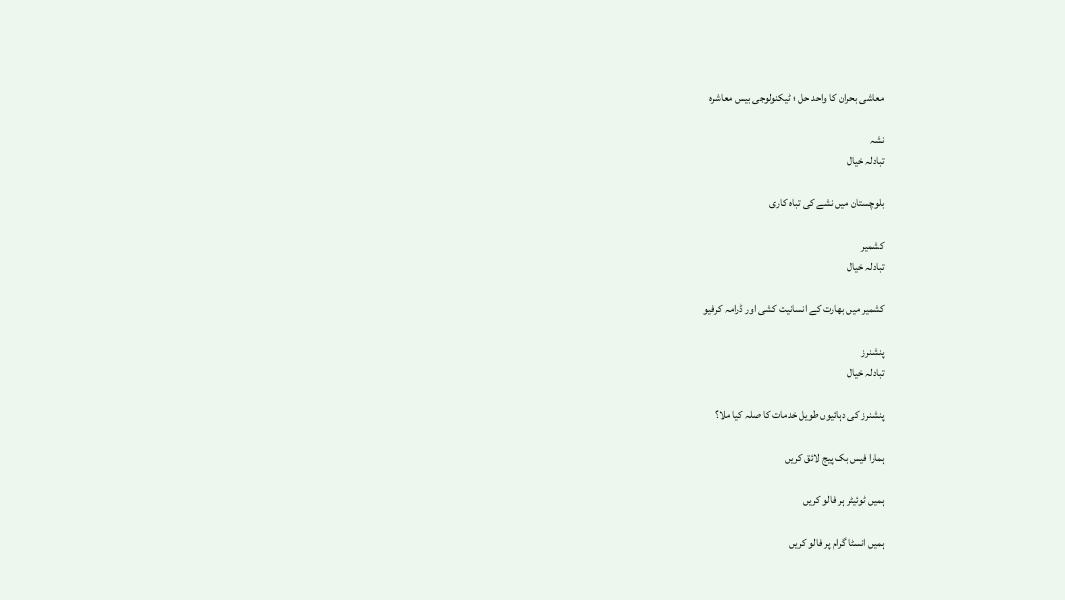معاشی بحران کا واحد حل ؛ ٹیکنولوجی بیس معاشرہ

نشہ
تبادلہ خیال

بلوچستان میں نشے کی تباہ کاری

کشمیر
تبادلہ خیال

کشمیر میں بھارت کے انسانیت کشی اور ڈرامہ کرفیو

پنشنرز
تبادلہ خیال

پنشنرز کی دہائیوں طویل خدمات کا صلہ کیا ملا؟

ہمارا فیس بک پیج لائق کریں

ہمیں ٹوئیٹر ہر فالو کریں

ہمیں انسٹا گرام پر فالو کریں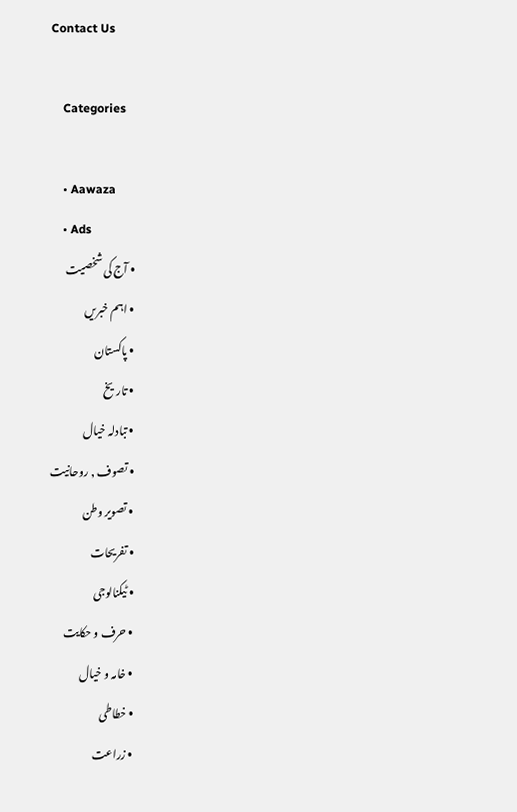Contact Us

    Categories

    • Aawaza
    • Ads
    • آج کی شخصیت
    • اہم خبریں
    • پاکستان
    • تاریخ
    • تبادلہ خیال
    • تصوف , روحانیت
    • تصویر وطن
    • تفریحات
    • ٹیکنالوجی
    • حرف و حکایت
    • خامہ و خیال
    • خطاطی
    • زراعت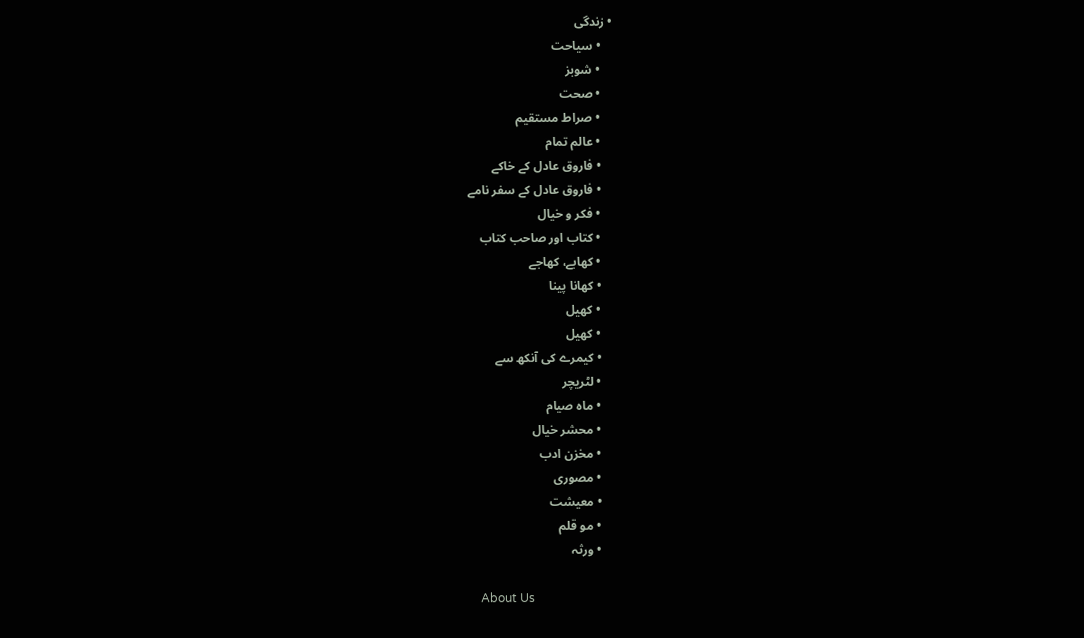• زندگی
    • سیاحت
    • شوبز
    • صحت
    • صراط مستقیم
    • عالم تمام
    • فاروق عادل کے خاکے
    • فاروق عادل کے سفر نامے
    • فکر و خیال
    • کتاب اور صاحب کتاب
    • کھابے، کھاجے
    • کھانا پینا
    • کھیل
    • کھیل
    • کیمرے کی آنکھ سے
    • لٹریچر
    • ماہ صیام
    • محشر خیال
    • مخزن ادب
    • مصوری
    • معیشت
    • مو قلم
    • ورثہ

    About Us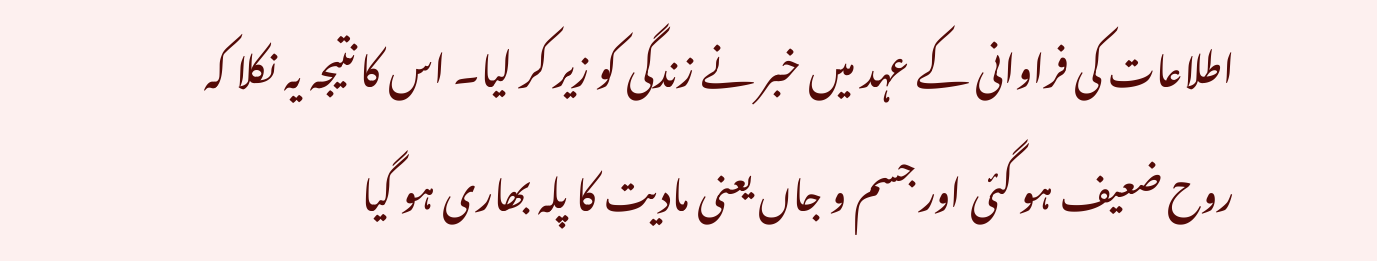اطلاعات کی فراوانی کے عہد میں خبر نے زندگی کو زیر کر لیا۔ اس کا نتیجہ یہ نکلا کہ روح ضعیف ہو گئی اور جسم و جاں یعنی مادیت کا پلہ بھاری ہو گیا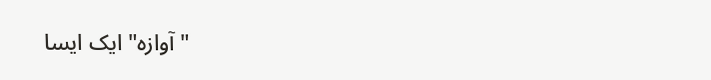"آوازہ" ایک ایسا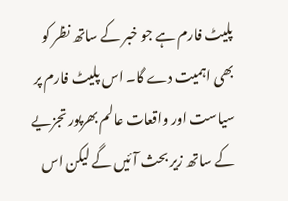پلیٹ فارم ہے جو خبر کے ساتھ نظر کو بھی اہمیت دے گا۔ اس پلیٹ فارم پر سیاست اور واقعات عالم بھرپور تجزیے کے ساتھ زیر بحث آئیں گے لیکن اس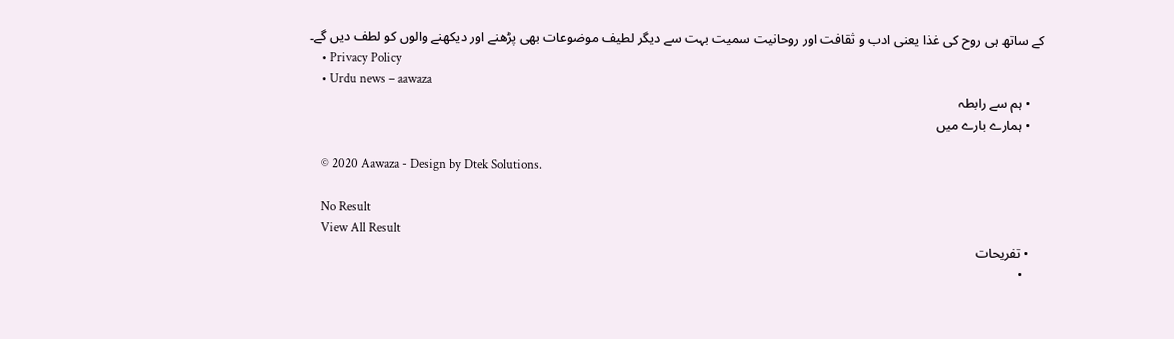کے ساتھ ہی روح کی غذا یعنی ادب و ثقافت اور روحانیت سمیت بہت سے دیگر لطیف موضوعات بھی پڑھنے اور دیکھنے والوں کو لطف دیں گے۔
    • Privacy Policy
    • Urdu news – aawaza
    • ہم سے رابطہ
    • ہمارے بارے میں

    © 2020 Aawaza - Design by Dtek Solutions.

    No Result
    View All Result
    • تفریحات
      •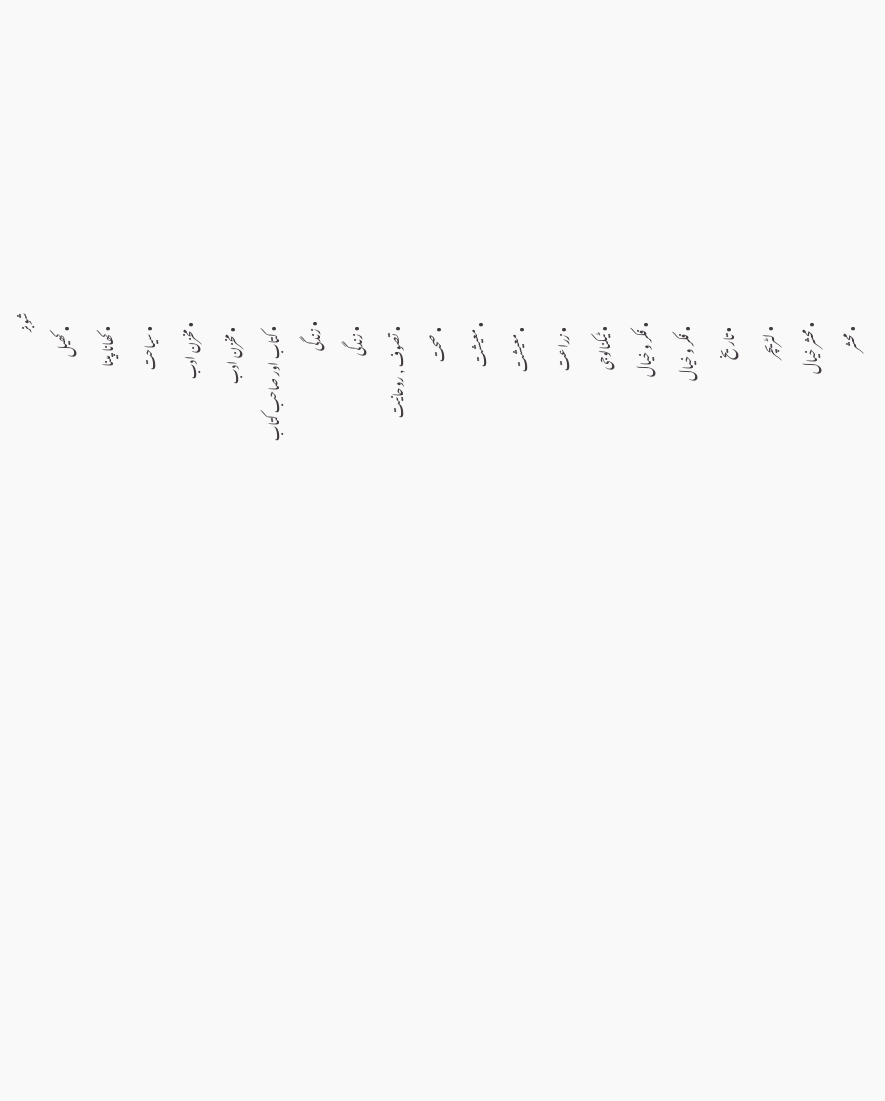شوبز
      • کھیل
      • کھانا پینا
      • سیاحت
    • مخزن ادب
      • مخزن ادب
      • کتاب اور صاحب کتاب
    • زندگی
      • زندگی
      • تصوف , روحانیت
      • صحت
    • معیشت
      • معیشت
      • زراعت
      • ٹیکنالوجی
    • فکر و خیال
      • فکر و خیال
      • تاریخ
      • لٹریچر
    • محشر خیال
      • محشر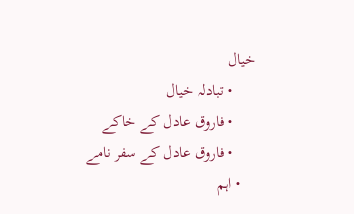خیال
      • تبادلہ خیال
      • فاروق عادل کے خاکے
      • فاروق عادل کے سفر نامے
    • اہم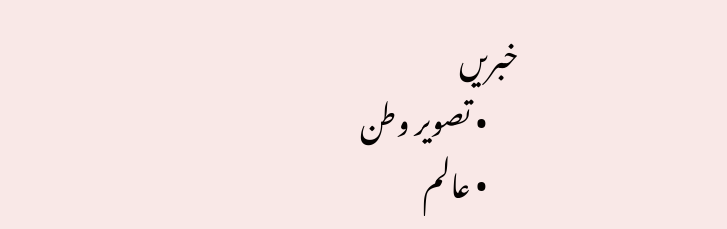خبریں
      • تصویر وطن
      • عالم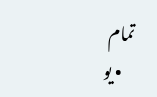تمام
    • یو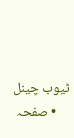ٹیوب چینل
    • صفحہ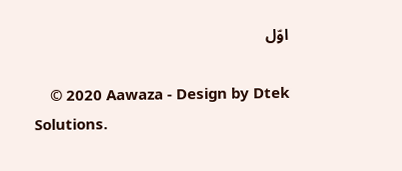اوّل

    © 2020 Aawaza - Design by Dtek Solutions.